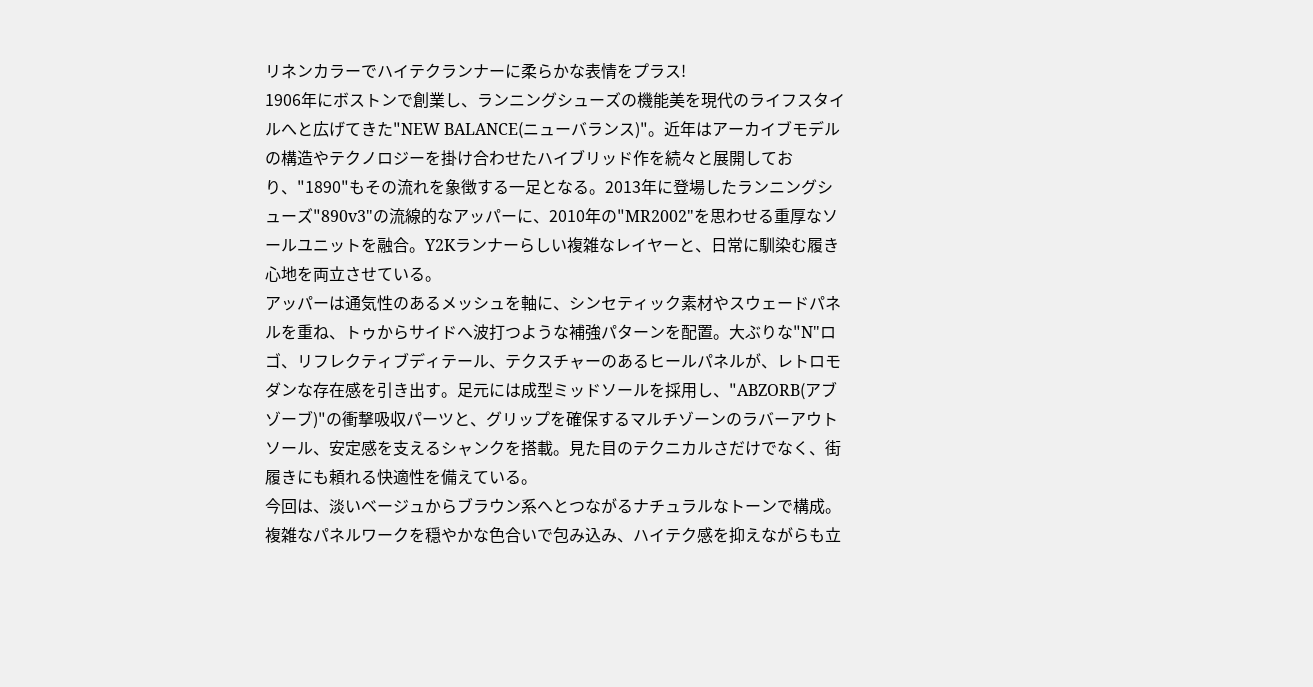リネンカラーでハイテクランナーに柔らかな表情をプラス!
1906年にボストンで創業し、ランニングシューズの機能美を現代のライフスタイルへと広げてきた"NEW BALANCE(ニューバランス)"。近年はアーカイブモデルの構造やテクノロジーを掛け合わせたハイブリッド作を続々と展開しており、"1890"もその流れを象徴する一足となる。2013年に登場したランニングシューズ"890v3"の流線的なアッパーに、2010年の"MR2002"を思わせる重厚なソールユニットを融合。Y2Kランナーらしい複雑なレイヤーと、日常に馴染む履き心地を両立させている。
アッパーは通気性のあるメッシュを軸に、シンセティック素材やスウェードパネルを重ね、トゥからサイドへ波打つような補強パターンを配置。大ぶりな"N"ロゴ、リフレクティブディテール、テクスチャーのあるヒールパネルが、レトロモダンな存在感を引き出す。足元には成型ミッドソールを採用し、"ABZORB(アブゾーブ)"の衝撃吸収パーツと、グリップを確保するマルチゾーンのラバーアウトソール、安定感を支えるシャンクを搭載。見た目のテクニカルさだけでなく、街履きにも頼れる快適性を備えている。
今回は、淡いベージュからブラウン系へとつながるナチュラルなトーンで構成。複雑なパネルワークを穏やかな色合いで包み込み、ハイテク感を抑えながらも立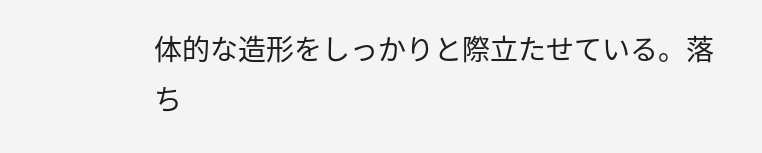体的な造形をしっかりと際立たせている。落ち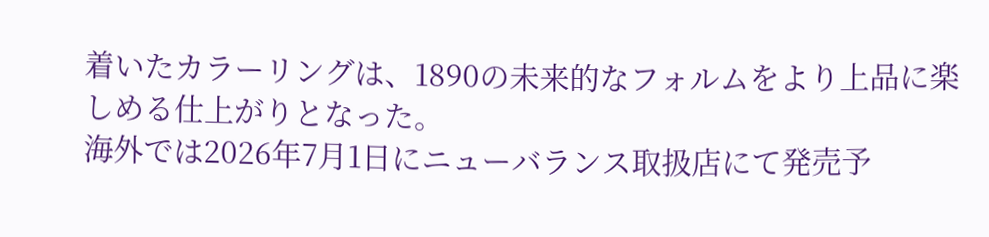着いたカラーリングは、1890の未来的なフォルムをより上品に楽しめる仕上がりとなった。
海外では2026年7月1日にニューバランス取扱店にて発売予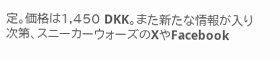定。価格は1,450 DKK。また新たな情報が入り次第、スニーカーウォーズのXやFacebook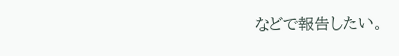などで報告したい。